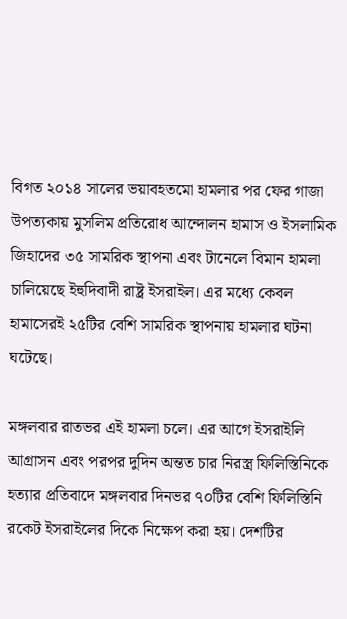বিগত ২০১৪ সালের ভয়াবহতমো হামলার পর ফের গাজা উপত্যকায় মুসলিম প্রতিরোধ আন্দোলন হামাস ও ইসলামিক জিহাদের ৩৫ সামরিক স্থাপনা এবং টানেলে বিমান হামলা চালিয়েছে ইহুদিবাদী রাষ্ট্র ইসরাইল। এর মধ্যে কেবল হামাসেরই ২৫টির বেশি সামরিক স্থাপনায় হামলার ঘটনা ঘটেছে।

মঙ্গলবার রাতভর এই হামলা চলে। এর আগে ইসরাইলি আগ্রাসন এবং পরপর দুদিন অন্তত চার নিরস্ত্র ফিলিস্তিনিকে হত্যার প্রতিবাদে মঙ্গলবার দিনভর ৭০টির বেশি ফিলিস্তিনি রকেট ইসরাইলের দিকে নিক্ষেপ করা হয়। দেশটির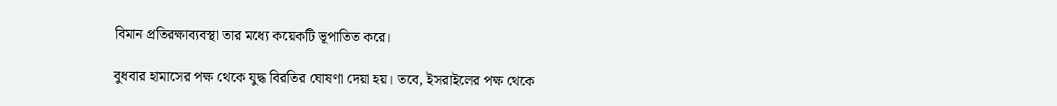বিমান প্রতিরক্ষাব্যবস্থা তার মধ্যে কয়েকটি ভূপাতিত করে।

বুধবার হামাসের পক্ষ থেকে যুদ্ধ বিরতির ঘোষণা দেয়া হয়। তবে, ইসরাইলের পক্ষ থেকে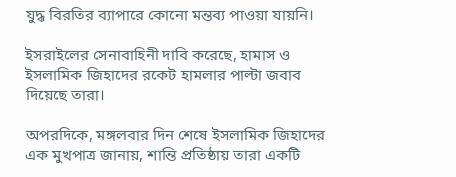যুদ্ধ বিরতির ব্যাপারে কোনো মন্তব্য পাওয়া যায়নি।

ইসরাইলের সেনাবাহিনী দাবি করেছে, হামাস ও ইসলামিক জিহাদের রকেট হামলার পাল্টা জবাব দিয়েছে তারা।

অপরদিকে, মঙ্গলবার দিন শেষে ইসলামিক জিহাদের এক মুখপাত্র জানায়, শান্তি প্রতিষ্ঠায় তারা একটি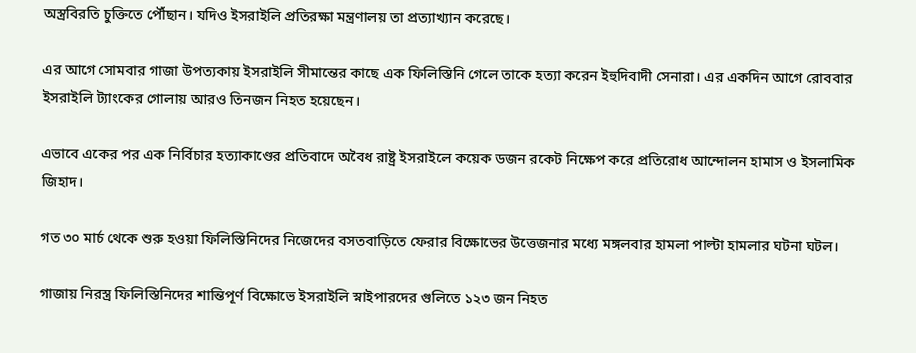অস্ত্রবিরতি চুক্তিতে পৌঁছান। যদিও ইসরাইলি প্রতিরক্ষা মন্ত্রণালয় তা প্রত্যাখ্যান করেছে।

এর আগে সোমবার গাজা উপত্যকায় ইসরাইলি সীমান্তের কাছে এক ফিলিস্তিনি গেলে তাকে হত্যা করেন ইহুদিবাদী সেনারা। এর একদিন আগে রোববার ইসরাইলি ট্যাংকের গোলায় আরও তিনজন নিহত হয়েছেন।

এভাবে একের পর এক নির্বিচার হত্যাকাণ্ডের প্রতিবাদে অবৈধ রাষ্ট্র ইসরাইলে কয়েক ডজন রকেট নিক্ষেপ করে প্রতিরোধ আন্দোলন হামাস ও ইসলামিক জিহাদ।

গত ৩০ মার্চ থেকে শুরু হওয়া ফিলিস্তিনিদের নিজেদের বসতবাড়িতে ফেরার বিক্ষোভের উত্তেজনার মধ্যে মঙ্গলবার হামলা পাল্টা হামলার ঘটনা ঘটল।

গাজায় নিরস্ত্র ফিলিস্তিনিদের শান্তিপূর্ণ বিক্ষোভে ইসরাইলি স্নাইপারদের গুলিতে ১২৩ জন নিহত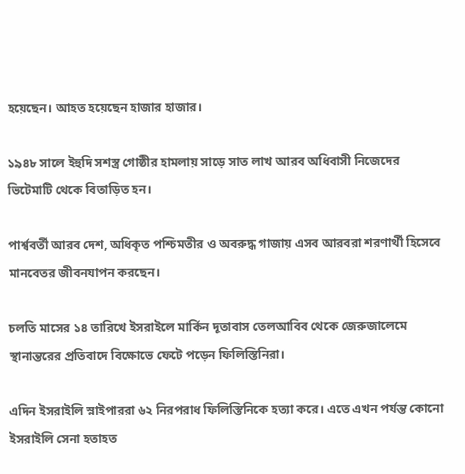হয়েছেন। আহত হয়েছেন হাজার হাজার।

১৯৪৮ সালে ইহুদি সশস্ত্র গোষ্ঠীর হামলায় সাড়ে সাত লাখ আরব অধিবাসী নিজেদের ভিটেমাটি থেকে বিতাড়িত হন।

পার্শ্ববর্তী আরব দেশ, অধিকৃত পশ্চিমতীর ও অবরুদ্ধ গাজায় এসব আরবরা শরণার্থী হিসেবে মানবেতর জীবনযাপন করছেন।

চলতি মাসের ১৪ তারিখে ইসরাইলে মার্কিন দূতাবাস তেলআবিব থেকে জেরুজালেমে স্থানান্তরের প্রতিবাদে বিক্ষোভে ফেটে পড়েন ফিলিস্তিনিরা।

এদিন ইসরাইলি স্নাইপাররা ৬২ নিরপরাধ ফিলিস্তিনিকে হত্যা করে। এতে এখন পর্যন্ত কোনো ইসরাইলি সেনা হতাহত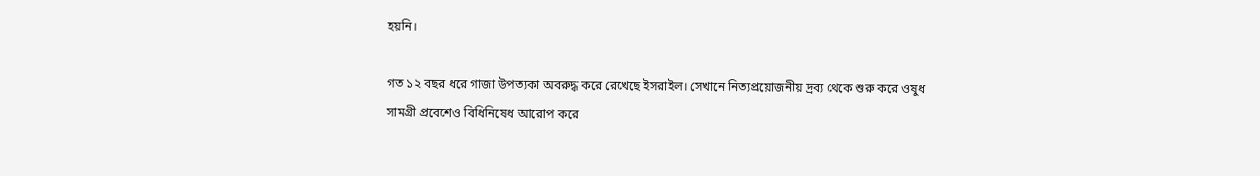হয়নি।

গত ১২ বছর ধরে গাজা উপত্যকা অবরুদ্ধ করে রেখেছে ইসরাইল। সেখানে নিত্যপ্রয়োজনীয় দ্রব্য থেকে শুরু করে ওষুধ সামগ্রী প্রবেশেও বিধিনিষেধ আরোপ করে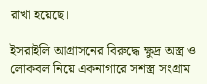রাখা হয়েছে।

ইসরাইলি আগ্রাসনের বিরুদ্ধে ক্ষুদ্র অস্ত্র ও লোকবল নিয়ে একনাগারে সশস্ত্র সংগ্রাম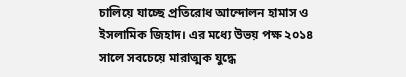চালিয়ে যাচ্ছে প্রতিরোধ আন্দোলন হামাস ও ইসলামিক জিহাদ। এর মধ্যে উভয় পক্ষ ২০১৪ সালে সবচেয়ে মারাত্মক যুদ্ধে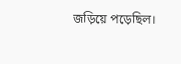জড়িয়ে পড়েছিল।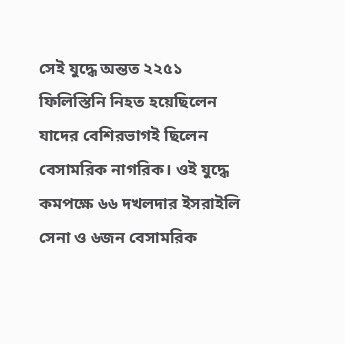সেই যুদ্ধে অন্তত ২২৫১ ফিলিস্তিনি নিহত হয়েছিলেন যাদের বেশিরভাগই ছিলেন বেসামরিক নাগরিক। ওই যুদ্ধে কমপক্ষে ৬৬ দখলদার ইসরাইলি সেনা ও ৬জন বেসামরিক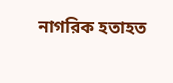নাগরিক হতাহত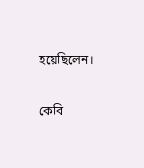হয়েছিলেন।

কেবি